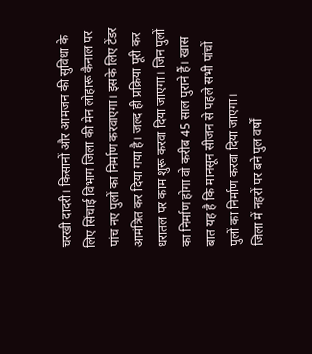चरखी दादरी। किसानों और आमजन की सुविधा के लिए सिंचाई विभाग जिला की मेन लोहारू कैनाल पर पांच नए पुलों का निर्माण करवाएगा। इसके लिए टेंडर आमंत्रित कर दिया गया है। जल्द ही प्रक्रिया पूरी कर धरातल पर काम शुरू करवा दिया जाएगा। जिन पुलों का निर्माण होगा वो करीब 45 साल पुराने हैं। खास बात यह है कि मानसून सीजन से पहले सभी पांचों पुलों का निर्माण करवा दिया जाएगा।
जिला में नहरों पर बने पुल वर्षों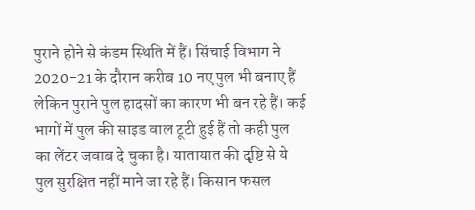पुराने होने से कंडम स्थिति में हैं। सिंचाई विभाग ने 2020-21 के दौरान करीब 10 नए पुल भी बनाए हैं लेकिन पुराने पुल हादसों का कारण भी बन रहे हैं। कई भागों में पुल की साइड वाल टूटी हुई हैं तो कही पुल का लेंटर जवाब दे चुका है। यातायात की दृष्टि से ये पुल सुरक्षित नहीं माने जा रहे हैं। किसान फसल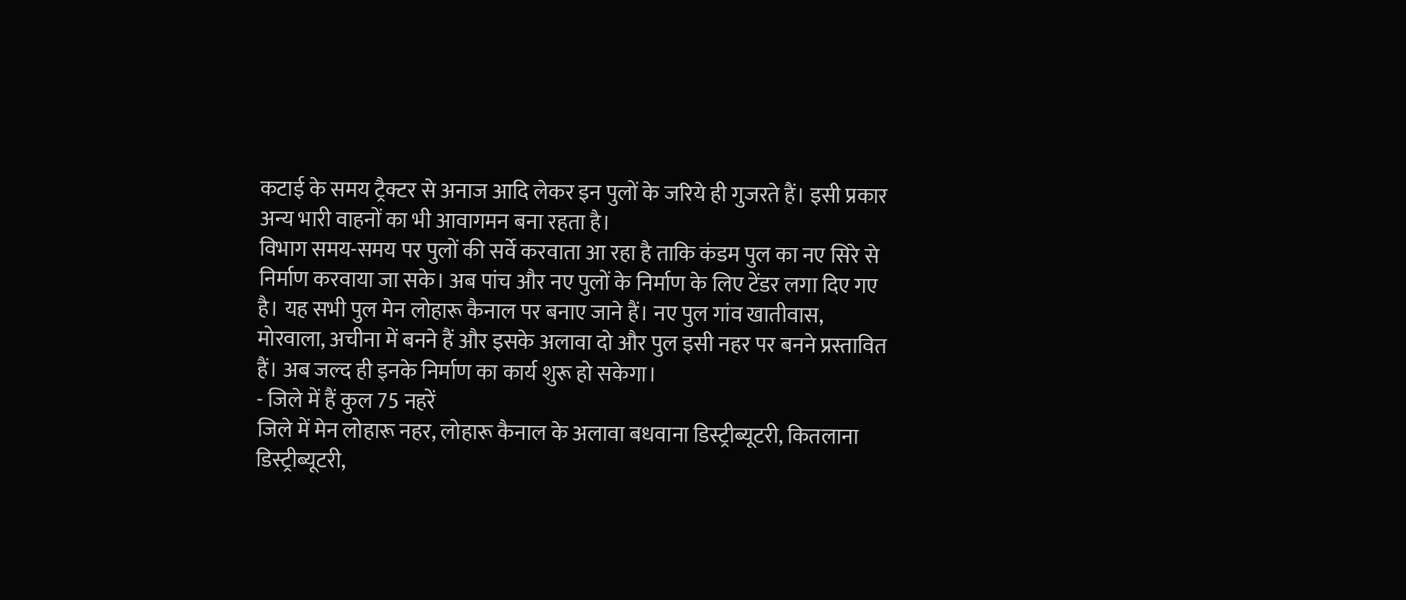कटाई के समय ट्रैक्टर से अनाज आदि लेकर इन पुलों के जरिये ही गुजरते हैं। इसी प्रकार अन्य भारी वाहनों का भी आवागमन बना रहता है।
विभाग समय-समय पर पुलों की सर्वे करवाता आ रहा है ताकि कंडम पुल का नए सिरे से निर्माण करवाया जा सके। अब पांच और नए पुलों के निर्माण के लिए टेंडर लगा दिए गए है। यह सभी पुल मेन लोहारू कैनाल पर बनाए जाने हैं। नए पुल गांव खातीवास, मोरवाला, अचीना में बनने हैं और इसके अलावा दो और पुल इसी नहर पर बनने प्रस्तावित हैं। अब जल्द ही इनके निर्माण का कार्य शुरू हो सकेगा।
- जिले में हैं कुल 75 नहरें
जिले में मेन लोहारू नहर, लोहारू कैनाल के अलावा बधवाना डिस्ट्रीब्यूटरी, कितलाना डिस्ट्रीब्यूटरी,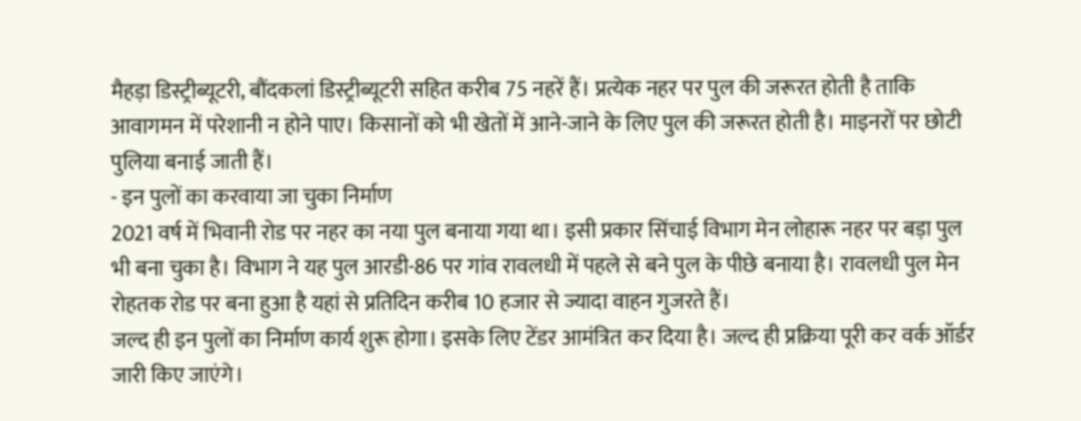मैहड़ा डिस्ट्रीब्यूटरी, बौंदकलां डिस्ट्रीब्यूटरी सहित करीब 75 नहरें हैं। प्रत्येक नहर पर पुल की जरूरत होती है ताकि आवागमन में परेशानी न होने पाए। किसानों को भी खेतों में आने-जाने के लिए पुल की जरूरत होती है। माइनरों पर छोटी पुलिया बनाई जाती हैं।
- इन पुलों का करवाया जा चुका निर्माण
2021 वर्ष में भिवानी रोड पर नहर का नया पुल बनाया गया था। इसी प्रकार सिंचाई विभाग मेन लोहारू नहर पर बड़ा पुल भी बना चुका है। विभाग ने यह पुल आरडी-86 पर गांव रावलधी में पहले से बने पुल के पीछे बनाया है। रावलधी पुल मेन रोहतक रोड पर बना हुआ है यहां से प्रतिदिन करीब 10 हजार से ज्यादा वाहन गुजरते हैं।
जल्द ही इन पुलों का निर्माण कार्य शुरू होगा। इसके लिए टेंडर आमंत्रित कर दिया है। जल्द ही प्रक्रिया पूरी कर वर्क ऑर्डर जारी किए जाएंगे।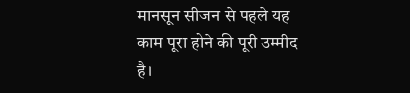मानसून सीजन से पहले यह काम पूरा होने की पूरी उम्मीद है।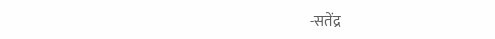-सतेंद्र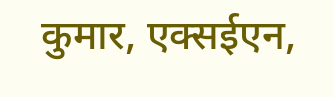कुमार, एक्सईएन,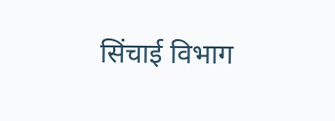सिंचाई विभाग